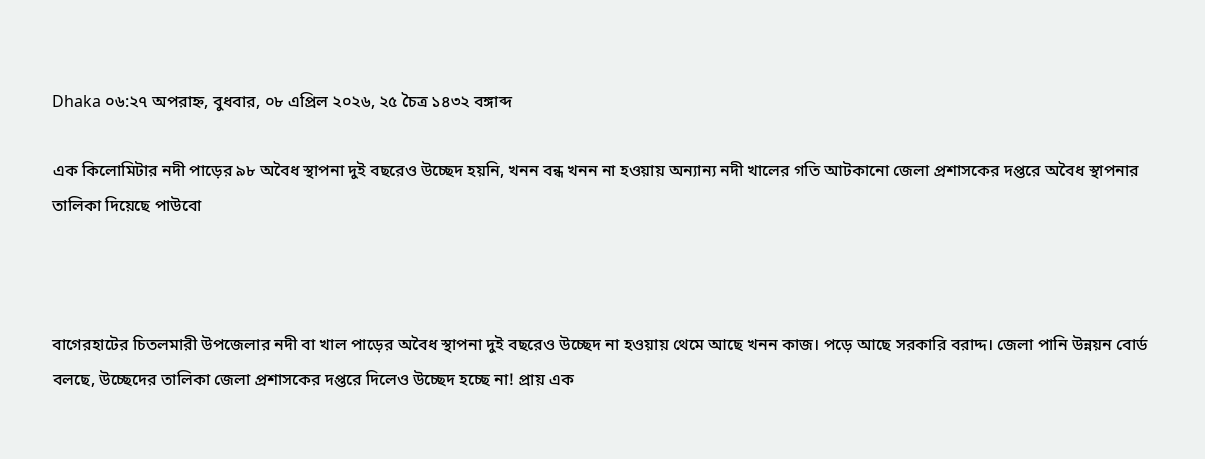Dhaka ০৬:২৭ অপরাহ্ন, বুধবার, ০৮ এপ্রিল ২০২৬, ২৫ চৈত্র ১৪৩২ বঙ্গাব্দ

এক কিলোমিটার নদী পাড়ের ৯৮ অবৈধ স্থাপনা দুই বছরেও উচ্ছেদ হয়নি, খনন বন্ধ খনন না হওয়ায় অন্যান্য নদী খালের গতি আটকানো জেলা প্রশাসকের দপ্তরে অবৈধ স্থাপনার তালিকা দিয়েছে পাউবো



বাগেরহাটের চিতলমারী উপজেলার নদী বা খাল পাড়ের অবৈধ স্থাপনা দুই বছরেও উচ্ছেদ না হওয়ায় থেমে আছে খনন কাজ। পড়ে আছে সরকারি বরাদ্দ। জেলা পানি উন্নয়ন বোর্ড বলছে, উচ্ছেদের তালিকা জেলা প্রশাসকের দপ্তরে দিলেও উচ্ছেদ হচ্ছে না! প্রায় এক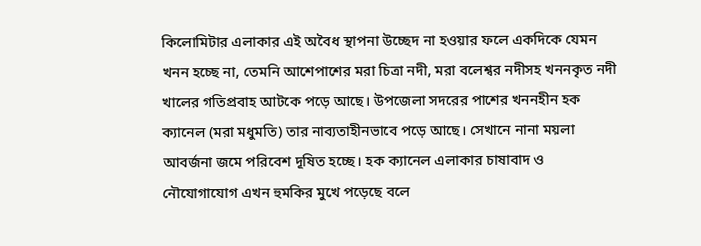কিলোমিটার এলাকার এই অবৈধ স্থাপনা উচ্ছেদ না হওয়ার ফলে একদিকে যেমন খনন হচ্ছে না, তেমনি আশেপাশের মরা চিত্রা নদী, মরা বলেশ্বর নদীসহ খননকৃত নদী খালের গতিপ্রবাহ আটকে পড়ে আছে। উপজেলা সদরের পাশের খননহীন হক ক্যানেল (মরা মধুমতি) তার নাব্যতাহীনভাবে পড়ে আছে। সেখানে নানা ময়লা আবর্জনা জমে পরিবেশ দূষিত হচ্ছে। হক ক্যানেল এলাকার চাষাবাদ ও নৌযোগাযোগ এখন হুমকির মুখে পড়েছে বলে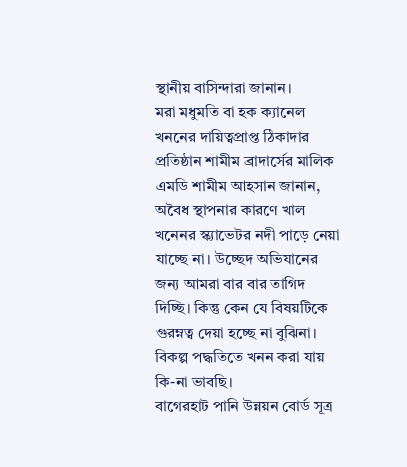স্থানীয় বাসিন্দারা জানান।
মরা মধুমতি বা হক ক্যানেল খননের দায়িত্বপ্রাপ্ত ঠিকাদার প্রতিষ্ঠান শামীম ব্রাদার্সের মালিক এমডি শামীম আহসান জানান, অবৈধ স্থাপনার কারণে খাল খনেনর স্ক্যাভেটর নদী পাড়ে নেয়া যাচ্ছে না। উচ্ছেদ অভিযানের জন্য আমরা বার বার তাগিদ দিচ্ছি। কিন্তু কেন যে বিষয়টিকে গুরম্নত্ব দেয়া হচ্ছে না বুঝিনা। বিকল্প পদ্ধতিতে খনন করা যায় কি-না ভাবছি।
বাগেরহাট পানি উন্নয়ন বোর্ড সূত্র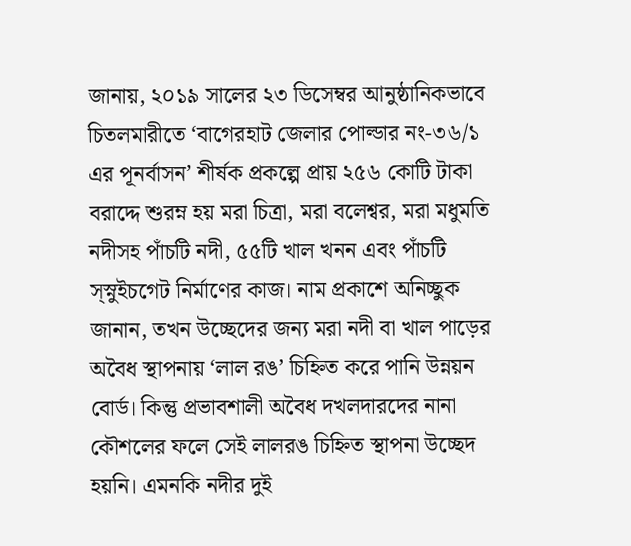জানায়, ২০১৯ সালের ২৩ ডিসেম্বর আনুষ্ঠানিকভাবে চিতলমারীতে ‘বাগেরহাট জেলার পোল্ডার নং-৩৬/১ এর পূনর্বাসন’ শীর্ষক প্রকল্পে প্রায় ২৫৬ কোটি টাকা বরাদ্দে শুরম্ন হয় মরা চিত্রা, মরা বলেশ্বর, মরা মধুমতি নদীসহ পাঁচটি নদী, ৫৫টি খাল খনন এবং পাঁচটি স্স্নুইচগেট নির্মাণের কাজ। নাম প্রকাশে অনিচ্ছুক জানান, তখন উচ্ছেদের জন্য মরা নদী বা খাল পাড়ের অবৈধ স্থাপনায় ‘লাল রঙ’ চিহ্নিত করে পানি উন্নয়ন বোর্ড। কিন্তু প্রভাবশালী অবৈধ দখলদারদের নানা কৌশলের ফলে সেই লালরঙ চিহ্নিত স্থাপনা উচ্ছেদ হয়নি। এমনকি নদীর দুই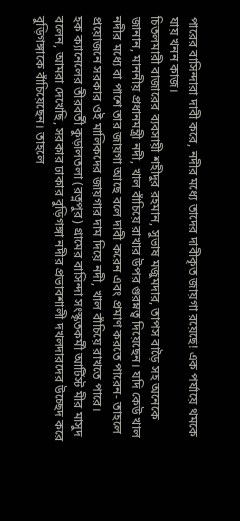পারের বাসিন্দারা দাবী করে, নদীর মধ্যে তাদের দাবীকৃত জায়গা রয়েছে! এক পর্যায়ে থমকে যায় খনন কাজ।
চিতলমারী বাজারের ব্যবসায়ী শহীদুর রহমান, সুভাষ মজুমদার, তাপস বাড়ৈ সহ অনেকে জানান, মাননীয় প্রধানমন্ত্রী নদী, খাল বাঁচিয়ে রাখার উপর গুরম্নত্ব দিয়েছেন। যদি কেউ খাল নদীর মধ্যে বা পাশে তার জায়গা আছে বলে দাবী করেন এবং প্রমাণ করতে পারেন- তাহলে প্রয়োজনে সরকার ওই মালিকদের জায়গার দাম দিয়ে নদী, খাল বাঁচিয়ে রাখতে পারে।
হক ক্যানেলের তীরবর্তী কুড়ালতলা (রত্নপুর) গ্রামের বাসিন্দা সংস্কৃতকর্মী আর্টিস্ট মীর মাসুদ বলেন, আমরা দেখেছি, সরকার ঢাকার বুড়িগঙ্গা নদীর প্রভাবশালী দখলদারদের উচ্ছেদ করে বুড়িগঙ্গাকে বাঁচিয়েছেন। তাহলে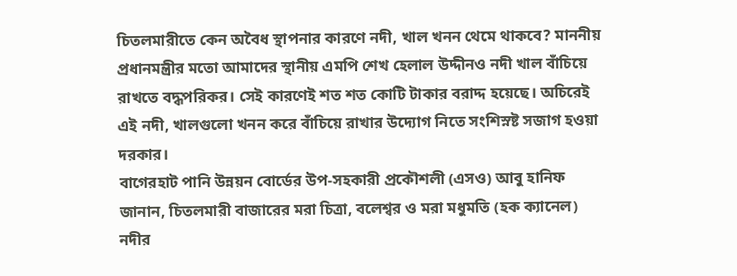চিতলমারীতে কেন অবৈধ স্থাপনার কারণে নদী, খাল খনন থেমে থাকবে? মাননীয় প্রধানমন্ত্রীর মতো আমাদের স্থানীয় এমপি শেখ হেলাল উদ্দীনও নদী খাল বাঁচিয়ে রাখতে বদ্ধপরিকর। সেই কারণেই শত শত কোটি টাকার বরাদ্দ হয়েছে। অচিরেই এই নদী, খালগুলো খনন করে বাঁচিয়ে রাখার উদ্যোগ নিতে সংশিস্নষ্ট সজাগ হওয়া দরকার।
বাগেরহাট পানি উন্নয়ন বোর্ডের উপ-সহকারী প্রকৌশলী (এসও) আবু হানিফ জানান, চিতলমারী বাজারের মরা চিত্রা, বলেশ্বর ও মরা মধুমতি (হক ক্যানেল) নদীর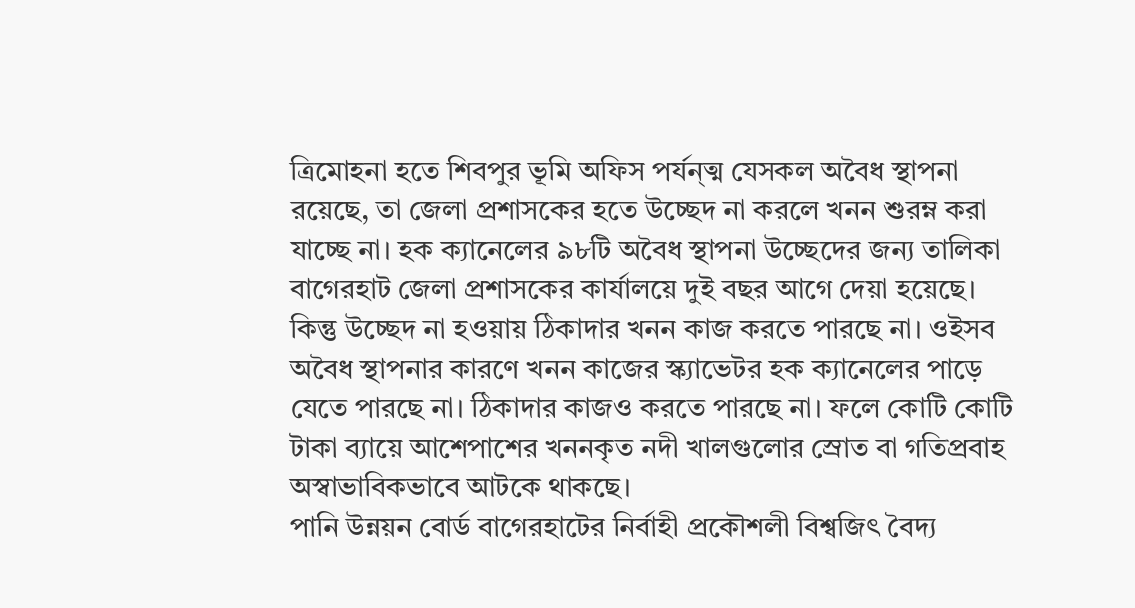ত্রিমোহনা হতে শিবপুর ভূমি অফিস পর্যন্ত্ম যেসকল অবৈধ স্থাপনা রয়েছে, তা জেলা প্রশাসকের হতে উচ্ছেদ না করলে খনন শুরম্ন করা যাচ্ছে না। হক ক্যানেলের ৯৮টি অবৈধ স্থাপনা উচ্ছেদের জন্য তালিকা বাগেরহাট জেলা প্রশাসকের কার্যালয়ে দুই বছর আগে দেয়া হয়েছে। কিন্তু উচ্ছেদ না হওয়ায় ঠিকাদার খনন কাজ করতে পারছে না। ওইসব অবৈধ স্থাপনার কারণে খনন কাজের স্ক্যাভেটর হক ক্যানেলের পাড়ে যেতে পারছে না। ঠিকাদার কাজও করতে পারছে না। ফলে কোটি কোটি টাকা ব্যায়ে আশেপাশের খননকৃত নদী খালগুলোর স্রোত বা গতিপ্রবাহ অস্বাভাবিকভাবে আটকে থাকছে।
পানি উন্নয়ন বোর্ড বাগেরহাটের নির্বাহী প্রকৌশলী বিশ্বজিৎ বৈদ্য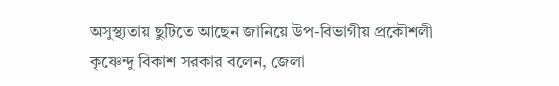অসুস্থ্যতায় ছুটিতে আছেন জানিয়ে উপ-বিভাগীয় প্রকৌশলী কৃষ্ণেন্দু বিকাশ সরকার বলেন, জেলা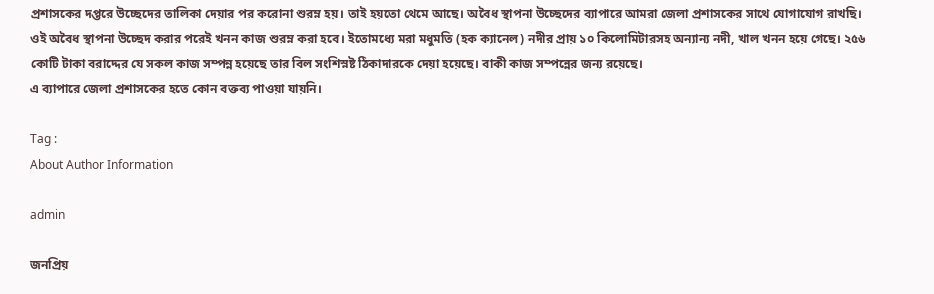প্রশাসকের দপ্তরে উচ্ছেদের তালিকা দেয়ার পর করোনা শুরম্ন হয়। তাই হয়তো থেমে আছে। অবৈধ স্থাপনা উচ্ছেদের ব্যাপারে আমরা জেলা প্রশাসকের সাথে যোগাযোগ রাখছি। ওই অবৈধ স্থাপনা উচ্ছেদ করার পরেই খনন কাজ শুরম্ন করা হবে। ইতোমধ্যে মরা মধুমতি (হক ক্যানেল) নদীর প্রায় ১০ কিলোমিটারসহ অন্যান্য নদী, খাল খনন হয়ে গেছে। ২৫৬ কোটি টাকা বরাদ্দের যে সকল কাজ সম্পন্ন হয়েছে তার বিল সংশিস্নষ্ট ঠিকাদারকে দেয়া হয়েছে। বাকী কাজ সম্পন্নের জন্য রয়েছে।
এ ব্যাপারে জেলা প্রশাসকের হতে কোন বক্তব্য পাওয়া যায়নি।

Tag :
About Author Information

admin

জনপ্রিয়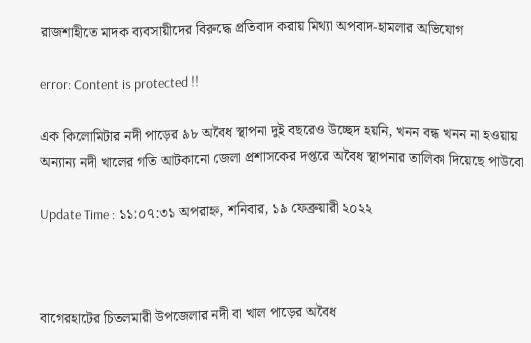রাজশাহীতে মাদক ব্যবসায়ীদের বিরুদ্ধে প্রতিবাদ করায় মিথ্যা অপবাদ-হামলার অভিযোগ

error: Content is protected !!

এক কিলোমিটার নদী পাড়ের ৯৮ অবৈধ স্থাপনা দুই বছরেও উচ্ছেদ হয়নি, খনন বন্ধ খনন না হওয়ায় অন্যান্য নদী খালের গতি আটকানো জেলা প্রশাসকের দপ্তরে অবৈধ স্থাপনার তালিকা দিয়েছে পাউবো

Update Time : ১১:০৭:৩১ অপরাহ্ন, শনিবার, ১৯ ফেব্রুয়ারী ২০২২



বাগেরহাটের চিতলমারী উপজেলার নদী বা খাল পাড়ের অবৈধ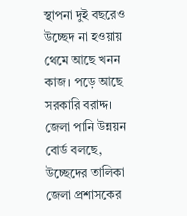স্থাপনা দুই বছরেও উচ্ছেদ না হওয়ায় থেমে আছে খনন কাজ। পড়ে আছে সরকারি বরাদ্দ। জেলা পানি উন্নয়ন বোর্ড বলছে, উচ্ছেদের তালিকা জেলা প্রশাসকের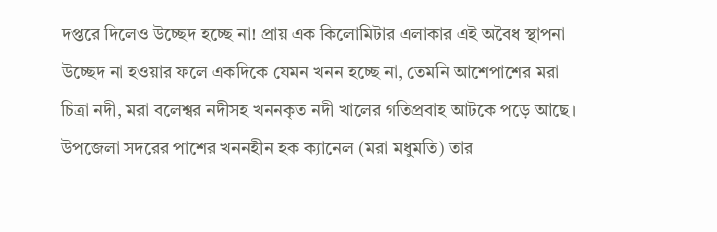দপ্তরে দিলেও উচ্ছেদ হচ্ছে না! প্রায় এক কিলোমিটার এলাকার এই অবৈধ স্থাপনা উচ্ছেদ না হওয়ার ফলে একদিকে যেমন খনন হচ্ছে না, তেমনি আশেপাশের মরা চিত্রা নদী, মরা বলেশ্বর নদীসহ খননকৃত নদী খালের গতিপ্রবাহ আটকে পড়ে আছে। উপজেলা সদরের পাশের খননহীন হক ক্যানেল (মরা মধুমতি) তার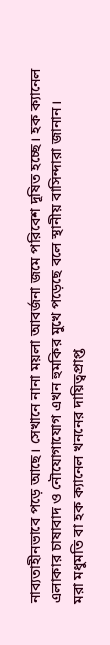নাব্যতাহীনভাবে পড়ে আছে। সেখানে নানা ময়লা আবর্জনা জমে পরিবেশ দূষিত হচ্ছে। হক ক্যানেল এলাকার চাষাবাদ ও নৌযোগাযোগ এখন হুমকির মুখে পড়েছে বলে স্থানীয় বাসিন্দারা জানান।
মরা মধুমতি বা হক ক্যানেল খননের দায়িত্বপ্রাপ্ত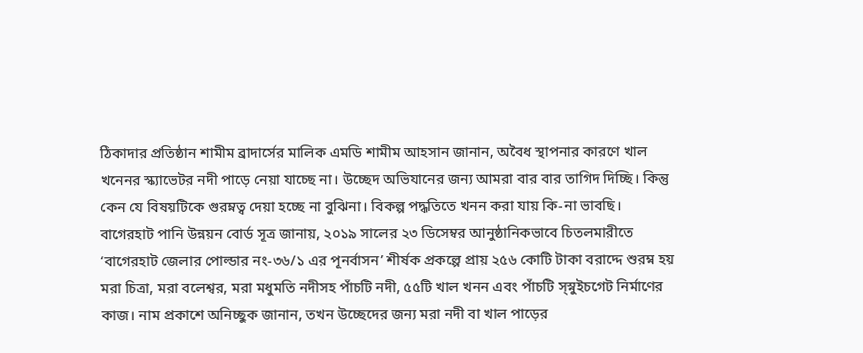ঠিকাদার প্রতিষ্ঠান শামীম ব্রাদার্সের মালিক এমডি শামীম আহসান জানান, অবৈধ স্থাপনার কারণে খাল খনেনর স্ক্যাভেটর নদী পাড়ে নেয়া যাচ্ছে না। উচ্ছেদ অভিযানের জন্য আমরা বার বার তাগিদ দিচ্ছি। কিন্তু কেন যে বিষয়টিকে গুরম্নত্ব দেয়া হচ্ছে না বুঝিনা। বিকল্প পদ্ধতিতে খনন করা যায় কি-না ভাবছি।
বাগেরহাট পানি উন্নয়ন বোর্ড সূত্র জানায়, ২০১৯ সালের ২৩ ডিসেম্বর আনুষ্ঠানিকভাবে চিতলমারীতে ‘বাগেরহাট জেলার পোল্ডার নং-৩৬/১ এর পূনর্বাসন’ শীর্ষক প্রকল্পে প্রায় ২৫৬ কোটি টাকা বরাদ্দে শুরম্ন হয় মরা চিত্রা, মরা বলেশ্বর, মরা মধুমতি নদীসহ পাঁচটি নদী, ৫৫টি খাল খনন এবং পাঁচটি স্স্নুইচগেট নির্মাণের কাজ। নাম প্রকাশে অনিচ্ছুক জানান, তখন উচ্ছেদের জন্য মরা নদী বা খাল পাড়ের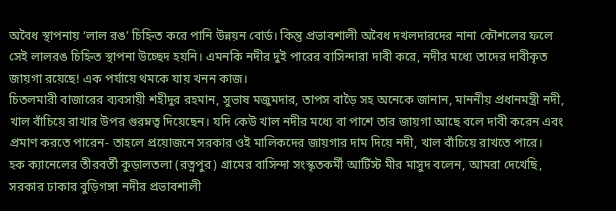অবৈধ স্থাপনায় ‘লাল রঙ’ চিহ্নিত করে পানি উন্নয়ন বোর্ড। কিন্তু প্রভাবশালী অবৈধ দখলদারদের নানা কৌশলের ফলে সেই লালরঙ চিহ্নিত স্থাপনা উচ্ছেদ হয়নি। এমনকি নদীর দুই পারের বাসিন্দারা দাবী করে, নদীর মধ্যে তাদের দাবীকৃত জায়গা রয়েছে! এক পর্যায়ে থমকে যায় খনন কাজ।
চিতলমারী বাজারের ব্যবসায়ী শহীদুর রহমান, সুভাষ মজুমদার, তাপস বাড়ৈ সহ অনেকে জানান, মাননীয় প্রধানমন্ত্রী নদী, খাল বাঁচিয়ে রাখার উপর গুরম্নত্ব দিয়েছেন। যদি কেউ খাল নদীর মধ্যে বা পাশে তার জায়গা আছে বলে দাবী করেন এবং প্রমাণ করতে পারেন- তাহলে প্রয়োজনে সরকার ওই মালিকদের জায়গার দাম দিয়ে নদী, খাল বাঁচিয়ে রাখতে পারে।
হক ক্যানেলের তীরবর্তী কুড়ালতলা (রত্নপুর) গ্রামের বাসিন্দা সংস্কৃতকর্মী আর্টিস্ট মীর মাসুদ বলেন, আমরা দেখেছি, সরকার ঢাকার বুড়িগঙ্গা নদীর প্রভাবশালী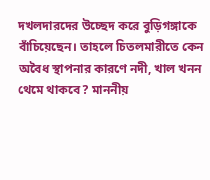দখলদারদের উচ্ছেদ করে বুড়িগঙ্গাকে বাঁচিয়েছেন। তাহলে চিতলমারীতে কেন অবৈধ স্থাপনার কারণে নদী, খাল খনন থেমে থাকবে? মাননীয়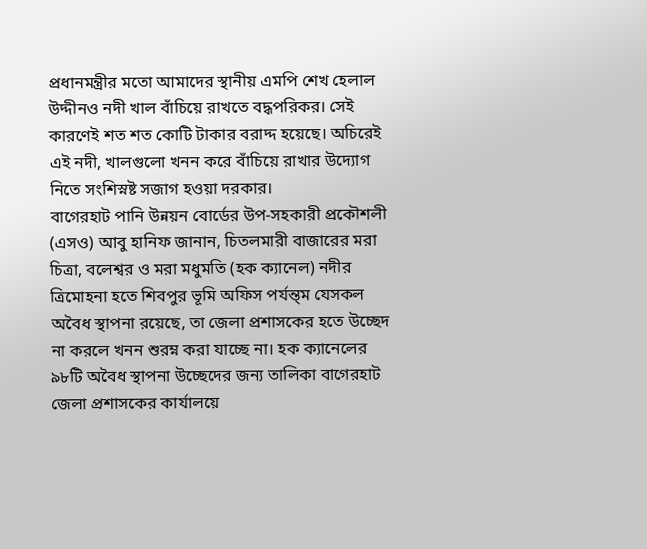প্রধানমন্ত্রীর মতো আমাদের স্থানীয় এমপি শেখ হেলাল উদ্দীনও নদী খাল বাঁচিয়ে রাখতে বদ্ধপরিকর। সেই কারণেই শত শত কোটি টাকার বরাদ্দ হয়েছে। অচিরেই এই নদী, খালগুলো খনন করে বাঁচিয়ে রাখার উদ্যোগ নিতে সংশিস্নষ্ট সজাগ হওয়া দরকার।
বাগেরহাট পানি উন্নয়ন বোর্ডের উপ-সহকারী প্রকৌশলী (এসও) আবু হানিফ জানান, চিতলমারী বাজারের মরা চিত্রা, বলেশ্বর ও মরা মধুমতি (হক ক্যানেল) নদীর ত্রিমোহনা হতে শিবপুর ভূমি অফিস পর্যন্ত্ম যেসকল অবৈধ স্থাপনা রয়েছে, তা জেলা প্রশাসকের হতে উচ্ছেদ না করলে খনন শুরম্ন করা যাচ্ছে না। হক ক্যানেলের ৯৮টি অবৈধ স্থাপনা উচ্ছেদের জন্য তালিকা বাগেরহাট জেলা প্রশাসকের কার্যালয়ে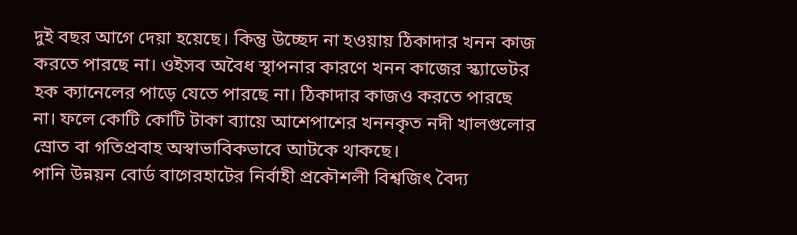দুই বছর আগে দেয়া হয়েছে। কিন্তু উচ্ছেদ না হওয়ায় ঠিকাদার খনন কাজ করতে পারছে না। ওইসব অবৈধ স্থাপনার কারণে খনন কাজের স্ক্যাভেটর হক ক্যানেলের পাড়ে যেতে পারছে না। ঠিকাদার কাজও করতে পারছে না। ফলে কোটি কোটি টাকা ব্যায়ে আশেপাশের খননকৃত নদী খালগুলোর স্রোত বা গতিপ্রবাহ অস্বাভাবিকভাবে আটকে থাকছে।
পানি উন্নয়ন বোর্ড বাগেরহাটের নির্বাহী প্রকৌশলী বিশ্বজিৎ বৈদ্য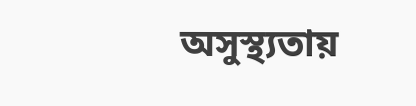অসুস্থ্যতায়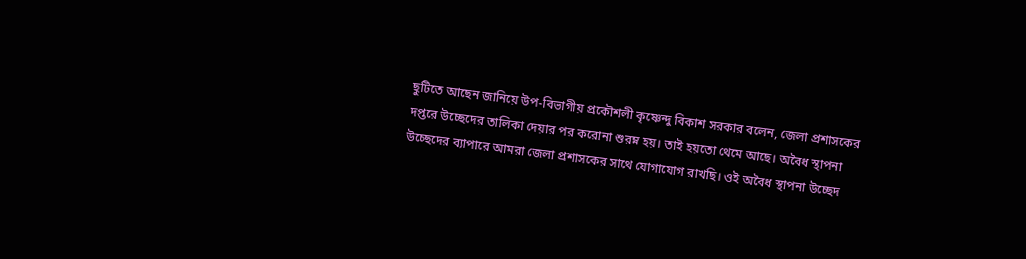ছুটিতে আছেন জানিয়ে উপ-বিভাগীয় প্রকৌশলী কৃষ্ণেন্দু বিকাশ সরকার বলেন, জেলা প্রশাসকের দপ্তরে উচ্ছেদের তালিকা দেয়ার পর করোনা শুরম্ন হয়। তাই হয়তো থেমে আছে। অবৈধ স্থাপনা উচ্ছেদের ব্যাপারে আমরা জেলা প্রশাসকের সাথে যোগাযোগ রাখছি। ওই অবৈধ স্থাপনা উচ্ছেদ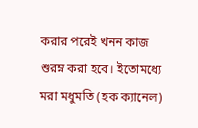করার পরেই খনন কাজ শুরম্ন করা হবে। ইতোমধ্যে মরা মধুমতি (হক ক্যানেল)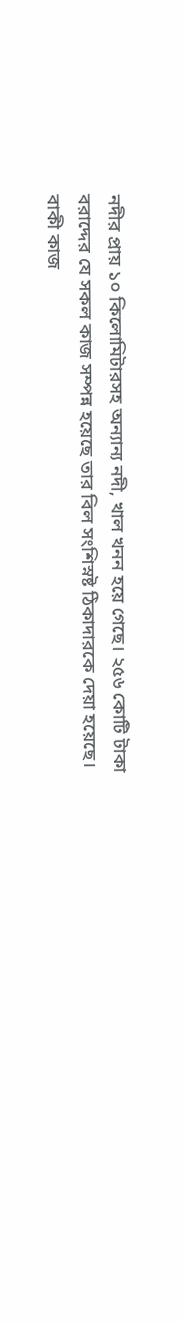নদীর প্রায় ১০ কিলোমিটারসহ অন্যান্য নদী, খাল খনন হয়ে গেছে। ২৫৬ কোটি টাকা বরাদ্দের যে সকল কাজ সম্পন্ন হয়েছে তার বিল সংশিস্নষ্ট ঠিকাদারকে দেয়া হয়েছে। বাকী কাজ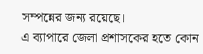সম্পন্নের জন্য রয়েছে।
এ ব্যাপারে জেলা প্রশাসকের হতে কোন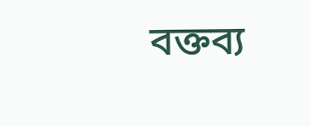বক্তব্য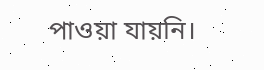পাওয়া যায়নি।